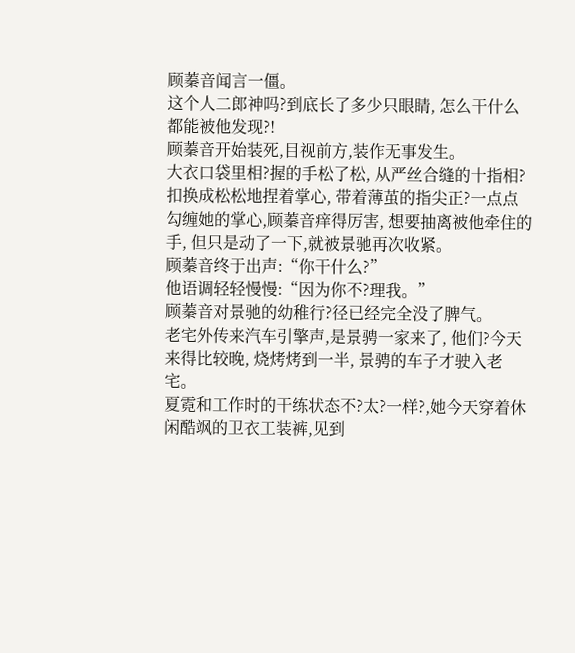顾蓁音闻言一僵。
这个人二郎神吗?到底长了多少只眼睛, 怎么干什么都能被他发现?!
顾蓁音开始装死,目视前方,装作无事发生。
大衣口袋里相?握的手松了松, 从严丝合缝的十指相?扣换成松松地捏着掌心, 带着薄茧的指尖正?一点点勾缠她的掌心,顾蓁音痒得厉害, 想要抽离被他牵住的手, 但只是动了一下,就被景驰再次收紧。
顾蓁音终于出声:“你干什么?”
他语调轻轻慢慢:“因为你不?理我。”
顾蓁音对景驰的幼稚行?径已经完全没了脾气。
老宅外传来汽车引擎声,是景骋一家来了, 他们?今天来得比较晚, 烧烤烤到一半, 景骋的车子才驶入老宅。
夏霓和工作时的干练状态不?太?一样?,她今天穿着休闲酷飒的卫衣工装裤,见到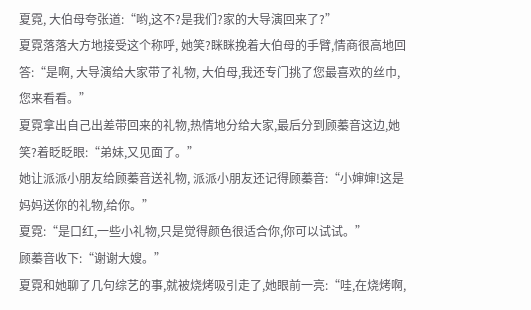夏霓, 大伯母夸张道:“哟,这不?是我们?家的大导演回来了?”
夏霓落落大方地接受这个称呼, 她笑?眯眯挽着大伯母的手臂,情商很高地回答:“是啊, 大导演给大家带了礼物, 大伯母,我还专门挑了您最喜欢的丝巾, 您来看看。”
夏霓拿出自己出差带回来的礼物,热情地分给大家,最后分到顾蓁音这边,她笑?着眨眨眼:“弟妹,又见面了。”
她让派派小朋友给顾蓁音送礼物, 派派小朋友还记得顾蓁音:“小婶婶!这是妈妈送你的礼物,给你。”
夏霓:“是口红,一些小礼物,只是觉得颜色很适合你,你可以试试。”
顾蓁音收下:“谢谢大嫂。”
夏霓和她聊了几句综艺的事,就被烧烤吸引走了,她眼前一亮:“哇,在烧烤啊,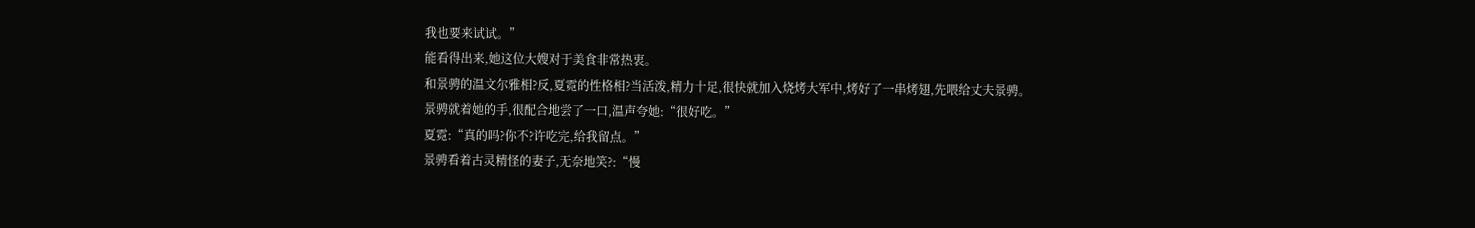我也要来试试。”
能看得出来,她这位大嫂对于美食非常热衷。
和景骋的温文尔雅相?反,夏霓的性格相?当活泼,精力十足,很快就加入烧烤大军中,烤好了一串烤翅,先喂给丈夫景骋。
景骋就着她的手,很配合地尝了一口,温声夸她:“很好吃。”
夏霓:“真的吗?你不?许吃完,给我留点。”
景骋看着古灵精怪的妻子,无奈地笑?:“慢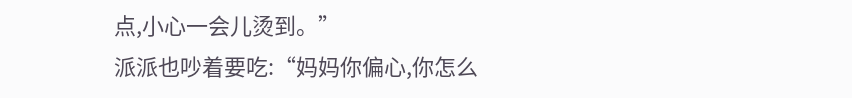点,小心一会儿烫到。”
派派也吵着要吃:“妈妈你偏心,你怎么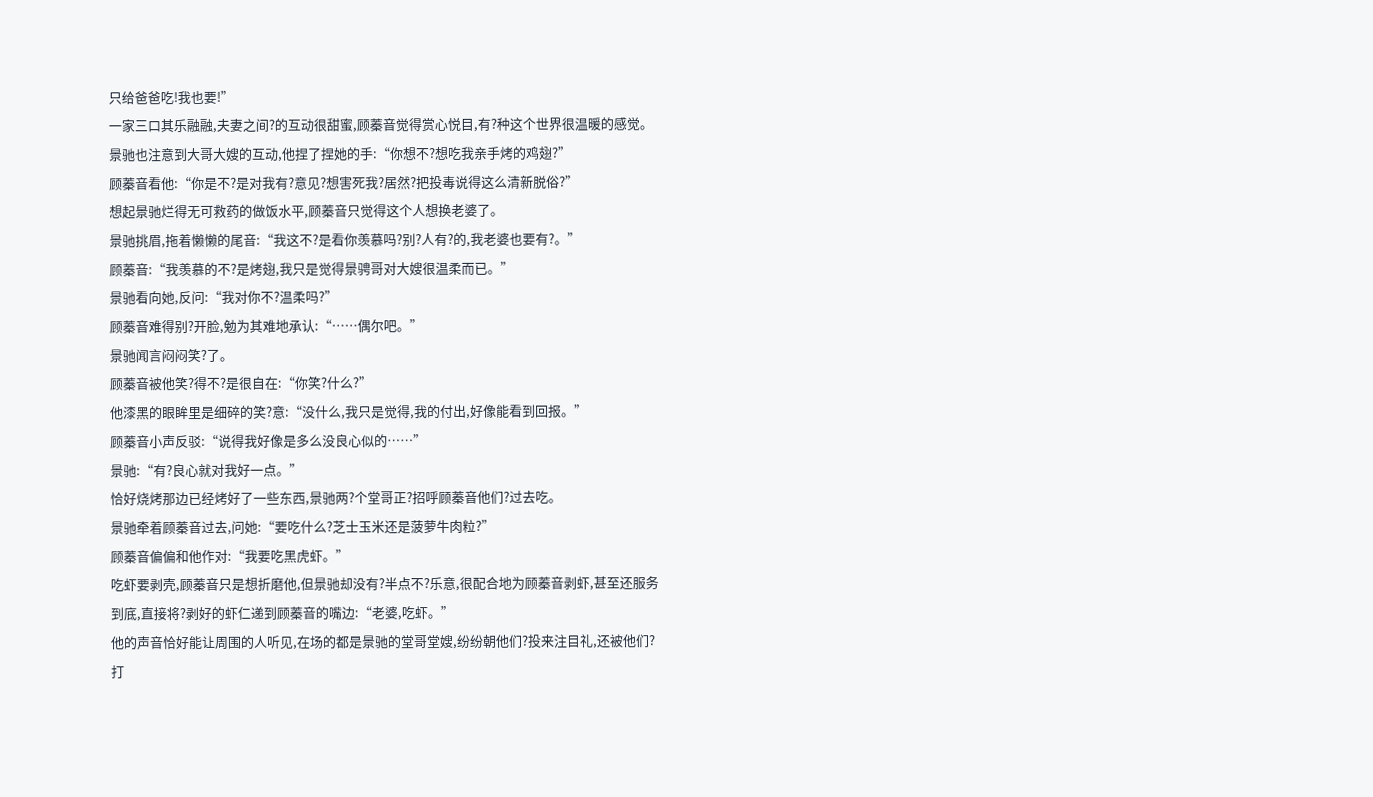只给爸爸吃!我也要!”
一家三口其乐融融,夫妻之间?的互动很甜蜜,顾蓁音觉得赏心悦目,有?种这个世界很温暖的感觉。
景驰也注意到大哥大嫂的互动,他捏了捏她的手:“你想不?想吃我亲手烤的鸡翅?”
顾蓁音看他:“你是不?是对我有?意见?想害死我?居然?把投毒说得这么清新脱俗?”
想起景驰烂得无可救药的做饭水平,顾蓁音只觉得这个人想换老婆了。
景驰挑眉,拖着懒懒的尾音:“我这不?是看你羡慕吗?别?人有?的,我老婆也要有?。”
顾蓁音:“我羡慕的不?是烤翅,我只是觉得景骋哥对大嫂很温柔而已。”
景驰看向她,反问:“我对你不?温柔吗?”
顾蓁音难得别?开脸,勉为其难地承认:“……偶尔吧。”
景驰闻言闷闷笑?了。
顾蓁音被他笑?得不?是很自在:“你笑?什么?”
他漆黑的眼眸里是细碎的笑?意:“没什么,我只是觉得,我的付出,好像能看到回报。”
顾蓁音小声反驳:“说得我好像是多么没良心似的……”
景驰:“有?良心就对我好一点。”
恰好烧烤那边已经烤好了一些东西,景驰两?个堂哥正?招呼顾蓁音他们?过去吃。
景驰牵着顾蓁音过去,问她:“要吃什么?芝士玉米还是菠萝牛肉粒?”
顾蓁音偏偏和他作对:“我要吃黑虎虾。”
吃虾要剥壳,顾蓁音只是想折磨他,但景驰却没有?半点不?乐意,很配合地为顾蓁音剥虾,甚至还服务到底,直接将?剥好的虾仁递到顾蓁音的嘴边:“老婆,吃虾。”
他的声音恰好能让周围的人听见,在场的都是景驰的堂哥堂嫂,纷纷朝他们?投来注目礼,还被他们?打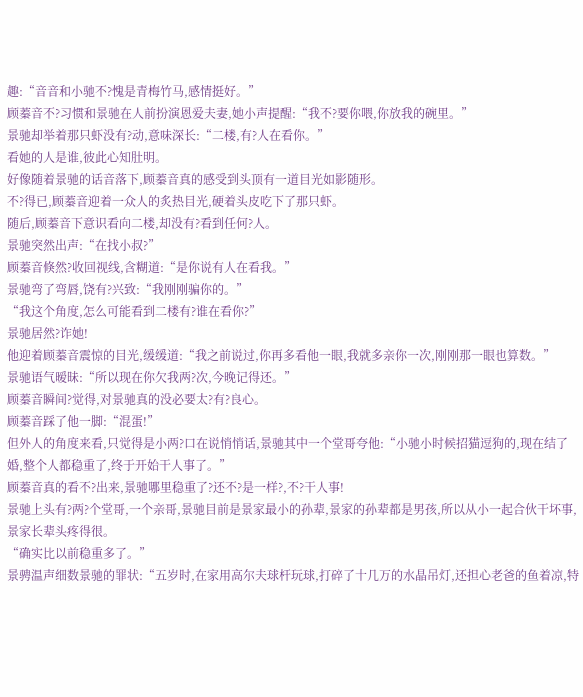趣:“音音和小驰不?愧是青梅竹马,感情挺好。”
顾蓁音不?习惯和景驰在人前扮演恩爱夫妻,她小声提醒:“我不?要你喂,你放我的碗里。”
景驰却举着那只虾没有?动,意味深长:“二楼,有?人在看你。”
看她的人是谁,彼此心知肚明。
好像随着景驰的话音落下,顾蓁音真的感受到头顶有一道目光如影随形。
不?得已,顾蓁音迎着一众人的炙热目光,硬着头皮吃下了那只虾。
随后,顾蓁音下意识看向二楼,却没有?看到任何?人。
景驰突然出声:“在找小叔?”
顾蓁音倏然?收回视线,含糊道:“是你说有人在看我。”
景驰弯了弯唇,饶有?兴致:“我刚刚骗你的。”
“我这个角度,怎么可能看到二楼有?谁在看你?”
景驰居然?诈她!
他迎着顾蓁音震惊的目光,缓缓道:“我之前说过,你再多看他一眼,我就多亲你一次,刚刚那一眼也算数。”
景驰语气暧昧:“所以现在你欠我两?次,今晚记得还。”
顾蓁音瞬间?觉得,对景驰真的没必要太?有?良心。
顾蓁音踩了他一脚:“混蛋!”
但外人的角度来看,只觉得是小两?口在说悄悄话,景驰其中一个堂哥夸他:“小驰小时候招猫逗狗的,现在结了婚,整个人都稳重了,终于开始干人事了。”
顾蓁音真的看不?出来,景驰哪里稳重了?还不?是一样?,不?干人事!
景驰上头有?两?个堂哥,一个亲哥,景驰目前是景家最小的孙辈,景家的孙辈都是男孩,所以从小一起合伙干坏事,景家长辈头疼得很。
“确实比以前稳重多了。”
景骋温声细数景驰的罪状:“五岁时,在家用高尔夫球杆玩球,打碎了十几万的水晶吊灯,还担心老爸的鱼着凉,特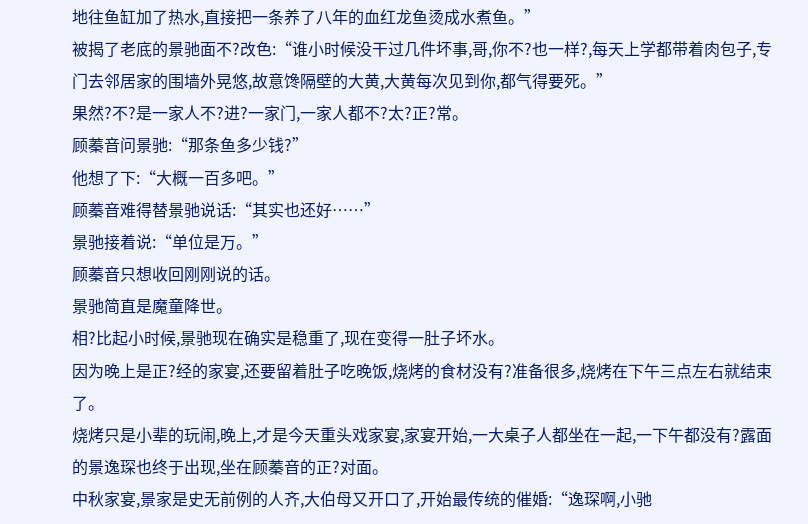地往鱼缸加了热水,直接把一条养了八年的血红龙鱼烫成水煮鱼。”
被揭了老底的景驰面不?改色:“谁小时候没干过几件坏事,哥,你不?也一样?,每天上学都带着肉包子,专门去邻居家的围墙外晃悠,故意馋隔壁的大黄,大黄每次见到你,都气得要死。”
果然?不?是一家人不?进?一家门,一家人都不?太?正?常。
顾蓁音问景驰:“那条鱼多少钱?”
他想了下:“大概一百多吧。”
顾蓁音难得替景驰说话:“其实也还好……”
景驰接着说:“单位是万。”
顾蓁音只想收回刚刚说的话。
景驰简直是魔童降世。
相?比起小时候,景驰现在确实是稳重了,现在变得一肚子坏水。
因为晚上是正?经的家宴,还要留着肚子吃晚饭,烧烤的食材没有?准备很多,烧烤在下午三点左右就结束了。
烧烤只是小辈的玩闹,晚上,才是今天重头戏家宴,家宴开始,一大桌子人都坐在一起,一下午都没有?露面的景逸琛也终于出现,坐在顾蓁音的正?对面。
中秋家宴,景家是史无前例的人齐,大伯母又开口了,开始最传统的催婚:“逸琛啊,小驰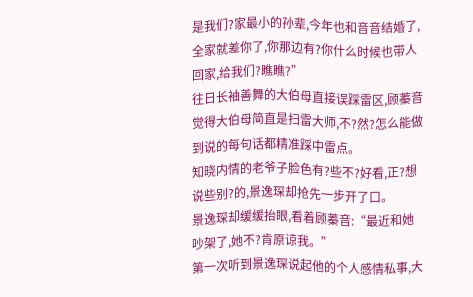是我们?家最小的孙辈,今年也和音音结婚了,全家就差你了,你那边有?你什么时候也带人回家,给我们?瞧瞧?”
往日长袖善舞的大伯母直接误踩雷区,顾蓁音觉得大伯母简直是扫雷大师,不?然?怎么能做到说的每句话都精准踩中雷点。
知晓内情的老爷子脸色有?些不?好看,正?想说些别?的,景逸琛却抢先一步开了口。
景逸琛却缓缓抬眼,看着顾蓁音:“最近和她吵架了,她不?肯原谅我。”
第一次听到景逸琛说起他的个人感情私事,大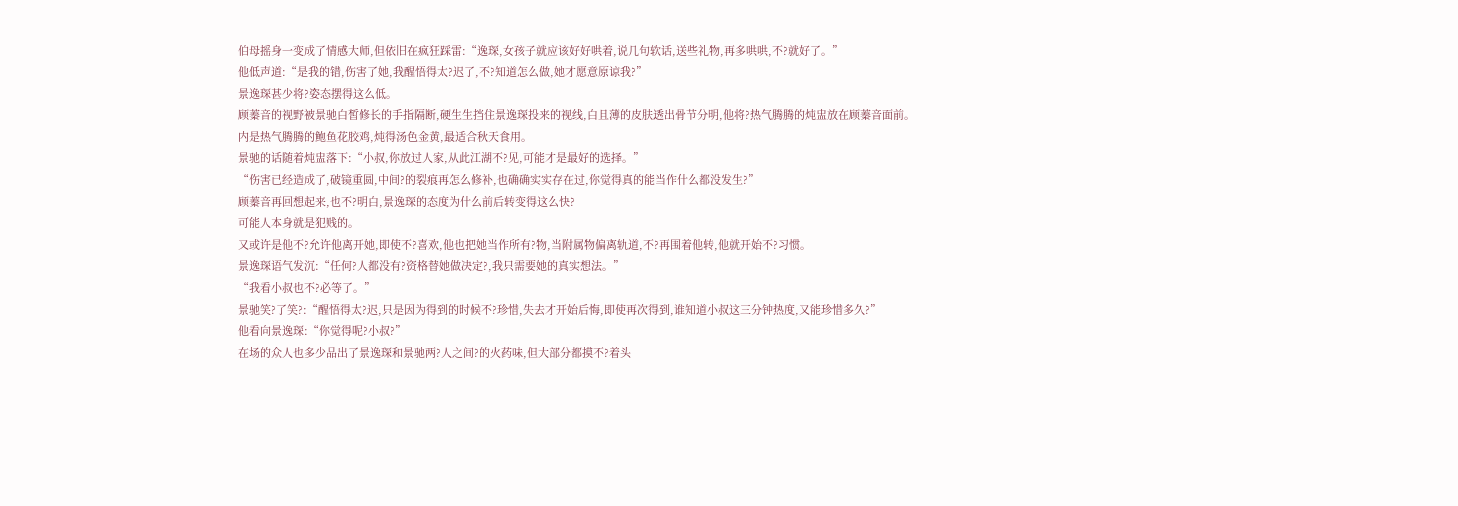伯母摇身一变成了情感大师,但依旧在疯狂踩雷:“逸琛,女孩子就应该好好哄着,说几句软话,送些礼物,再多哄哄,不?就好了。”
他低声道:“是我的错,伤害了她,我醒悟得太?迟了,不?知道怎么做,她才愿意原谅我?”
景逸琛甚少将?姿态摆得这么低。
顾蓁音的视野被景驰白皙修长的手指隔断,硬生生挡住景逸琛投来的视线,白且薄的皮肤透出骨节分明,他将?热气腾腾的炖盅放在顾蓁音面前。
内是热气腾腾的鲍鱼花胶鸡,炖得汤色金黄,最适合秋天食用。
景驰的话随着炖盅落下:“小叔,你放过人家,从此江湖不?见,可能才是最好的选择。”
“伤害已经造成了,破镜重圆,中间?的裂痕再怎么修补,也确确实实存在过,你觉得真的能当作什么都没发生?”
顾蓁音再回想起来,也不?明白,景逸琛的态度为什么前后转变得这么快?
可能人本身就是犯贱的。
又或许是他不?允许他离开她,即使不?喜欢,他也把她当作所有?物,当附属物偏离轨道,不?再围着他转,他就开始不?习惯。
景逸琛语气发沉:“任何?人都没有?资格替她做决定?,我只需要她的真实想法。”
“我看小叔也不?必等了。”
景驰笑?了笑?:“醒悟得太?迟,只是因为得到的时候不?珍惜,失去才开始后悔,即使再次得到,谁知道小叔这三分钟热度,又能珍惜多久?”
他看向景逸琛:“你觉得呢?小叔?”
在场的众人也多少品出了景逸琛和景驰两?人之间?的火药味,但大部分都摸不?着头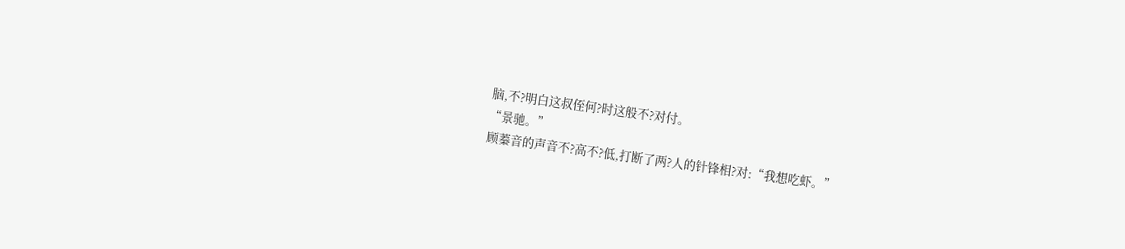脑,不?明白这叔侄何?时这般不?对付。
“景驰。”
顾蓁音的声音不?高不?低,打断了两?人的针锋相?对:“我想吃虾。”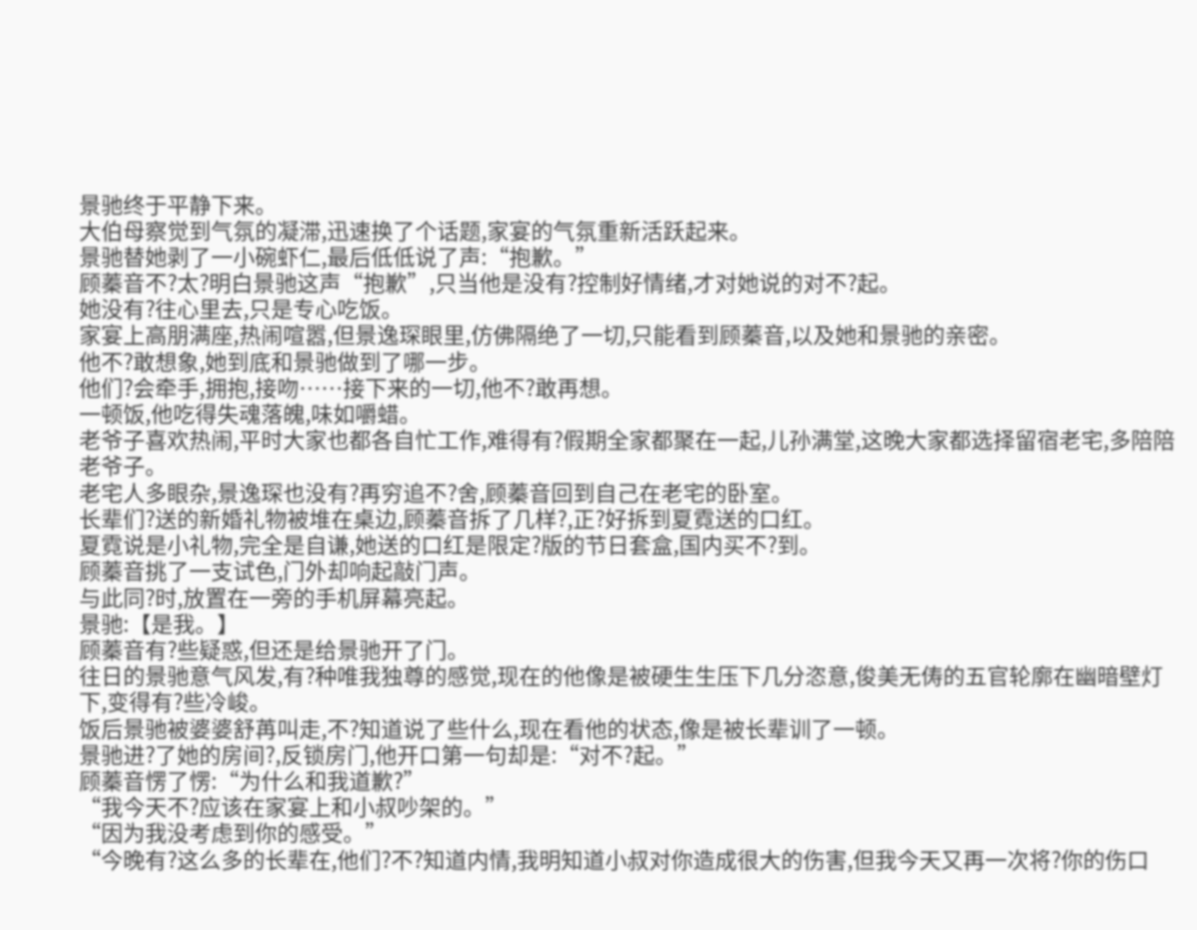景驰终于平静下来。
大伯母察觉到气氛的凝滞,迅速换了个话题,家宴的气氛重新活跃起来。
景驰替她剥了一小碗虾仁,最后低低说了声:“抱歉。”
顾蓁音不?太?明白景驰这声“抱歉”,只当他是没有?控制好情绪,才对她说的对不?起。
她没有?往心里去,只是专心吃饭。
家宴上高朋满座,热闹喧嚣,但景逸琛眼里,仿佛隔绝了一切,只能看到顾蓁音,以及她和景驰的亲密。
他不?敢想象,她到底和景驰做到了哪一步。
他们?会牵手,拥抱,接吻……接下来的一切,他不?敢再想。
一顿饭,他吃得失魂落魄,味如嚼蜡。
老爷子喜欢热闹,平时大家也都各自忙工作,难得有?假期全家都聚在一起,儿孙满堂,这晚大家都选择留宿老宅,多陪陪老爷子。
老宅人多眼杂,景逸琛也没有?再穷追不?舍,顾蓁音回到自己在老宅的卧室。
长辈们?送的新婚礼物被堆在桌边,顾蓁音拆了几样?,正?好拆到夏霓送的口红。
夏霓说是小礼物,完全是自谦,她送的口红是限定?版的节日套盒,国内买不?到。
顾蓁音挑了一支试色,门外却响起敲门声。
与此同?时,放置在一旁的手机屏幕亮起。
景驰:【是我。】
顾蓁音有?些疑惑,但还是给景驰开了门。
往日的景驰意气风发,有?种唯我独尊的感觉,现在的他像是被硬生生压下几分恣意,俊美无俦的五官轮廓在幽暗壁灯下,变得有?些冷峻。
饭后景驰被婆婆舒苒叫走,不?知道说了些什么,现在看他的状态,像是被长辈训了一顿。
景驰进?了她的房间?,反锁房门,他开口第一句却是:“对不?起。”
顾蓁音愣了愣:“为什么和我道歉?”
“我今天不?应该在家宴上和小叔吵架的。”
“因为我没考虑到你的感受。”
“今晚有?这么多的长辈在,他们?不?知道内情,我明知道小叔对你造成很大的伤害,但我今天又再一次将?你的伤口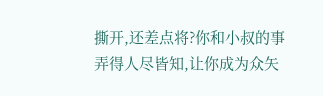撕开,还差点将?你和小叔的事弄得人尽皆知,让你成为众矢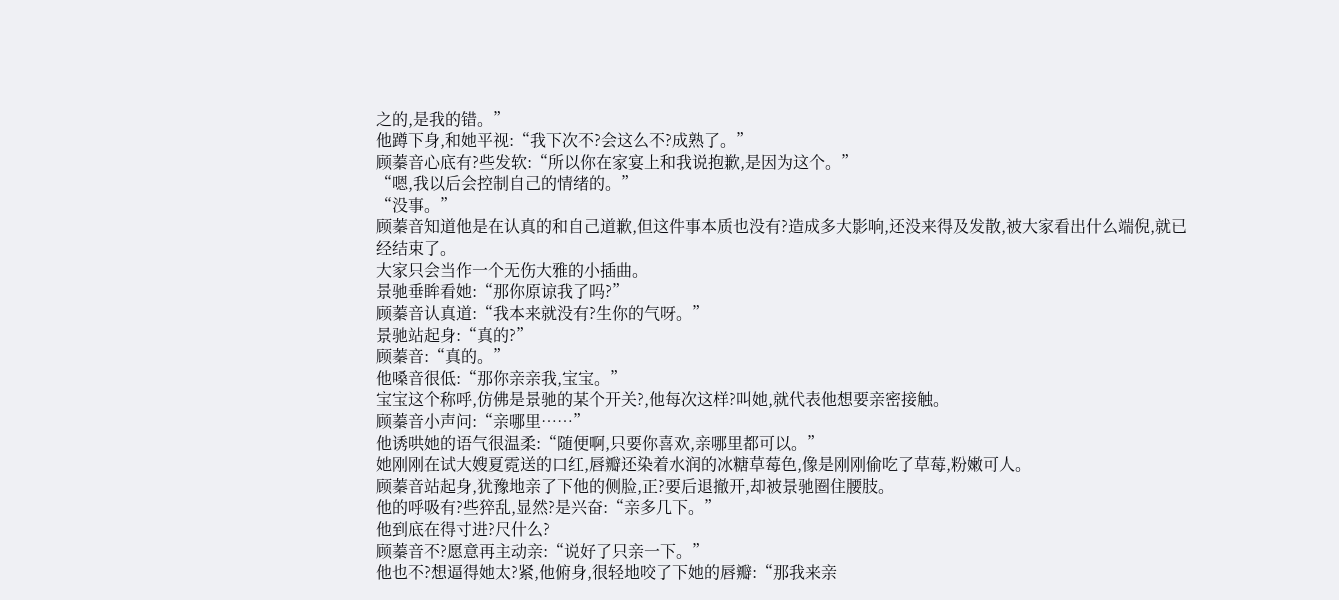之的,是我的错。”
他蹲下身,和她平视:“我下次不?会这么不?成熟了。”
顾蓁音心底有?些发软:“所以你在家宴上和我说抱歉,是因为这个。”
“嗯,我以后会控制自己的情绪的。”
“没事。”
顾蓁音知道他是在认真的和自己道歉,但这件事本质也没有?造成多大影响,还没来得及发散,被大家看出什么端倪,就已经结束了。
大家只会当作一个无伤大雅的小插曲。
景驰垂眸看她:“那你原谅我了吗?”
顾蓁音认真道:“我本来就没有?生你的气呀。”
景驰站起身:“真的?”
顾蓁音:“真的。”
他嗓音很低:“那你亲亲我,宝宝。”
宝宝这个称呼,仿佛是景驰的某个开关?,他每次这样?叫她,就代表他想要亲密接触。
顾蓁音小声问:“亲哪里……”
他诱哄她的语气很温柔:“随便啊,只要你喜欢,亲哪里都可以。”
她刚刚在试大嫂夏霓送的口红,唇瓣还染着水润的冰糖草莓色,像是刚刚偷吃了草莓,粉嫩可人。
顾蓁音站起身,犹豫地亲了下他的侧脸,正?要后退撤开,却被景驰圈住腰肢。
他的呼吸有?些猝乱,显然?是兴奋:“亲多几下。”
他到底在得寸进?尺什么?
顾蓁音不?愿意再主动亲:“说好了只亲一下。”
他也不?想逼得她太?紧,他俯身,很轻地咬了下她的唇瓣:“那我来亲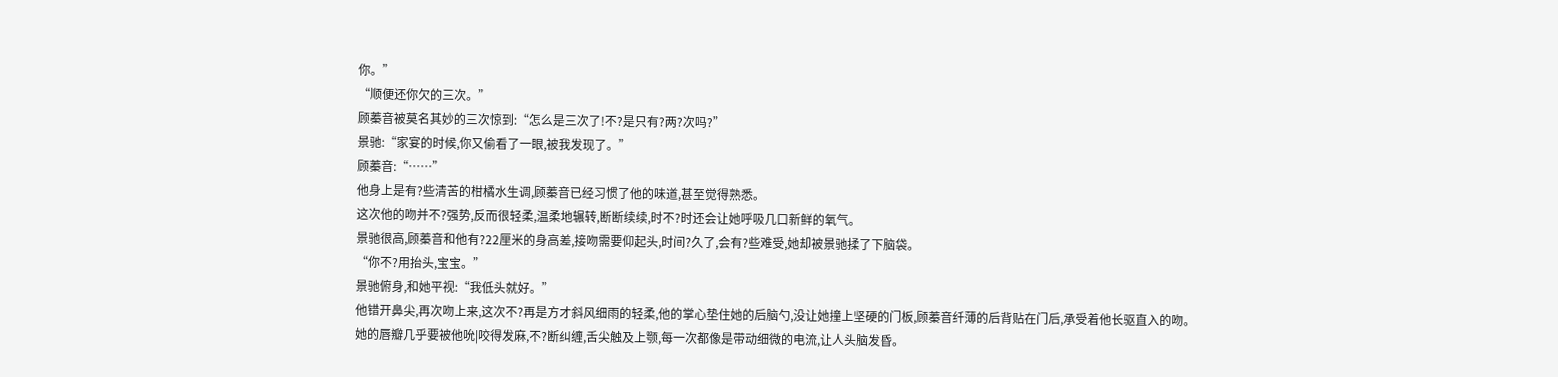你。”
“顺便还你欠的三次。”
顾蓁音被莫名其妙的三次惊到:“怎么是三次了!不?是只有?两?次吗?”
景驰:“家宴的时候,你又偷看了一眼,被我发现了。”
顾蓁音:“……”
他身上是有?些清苦的柑橘水生调,顾蓁音已经习惯了他的味道,甚至觉得熟悉。
这次他的吻并不?强势,反而很轻柔,温柔地辗转,断断续续,时不?时还会让她呼吸几口新鲜的氧气。
景驰很高,顾蓁音和他有?22厘米的身高差,接吻需要仰起头,时间?久了,会有?些难受,她却被景驰揉了下脑袋。
“你不?用抬头,宝宝。”
景驰俯身,和她平视:“我低头就好。”
他错开鼻尖,再次吻上来,这次不?再是方才斜风细雨的轻柔,他的掌心垫住她的后脑勺,没让她撞上坚硬的门板,顾蓁音纤薄的后背贴在门后,承受着他长驱直入的吻。
她的唇瓣几乎要被他吮|咬得发麻,不?断纠缠,舌尖触及上颚,每一次都像是带动细微的电流,让人头脑发昏。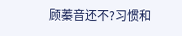顾蓁音还不?习惯和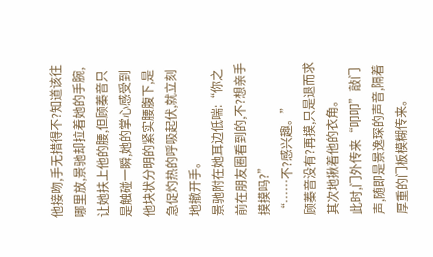他接吻,手无措得不?知道该往哪里放,景驰却拉着她的手腕,让她扶上他的腰,但顾蓁音只是触碰一瞬,她的掌心感受到他块状分明的紧实腰腹下,是急促灼热的呼吸起伏,就立刻地撤开手。
景驰附在她耳边低喘:“你之前在朋友圈看到的,不?想亲手摸摸吗?”
“……不?感兴趣。”
顾蓁音没有?再摸,只是退而求其次地揪着他的衣角。
此时,门外传来“叩叩”敲门声,随即是景逸琛的声音,隔着厚重的门板模糊传来。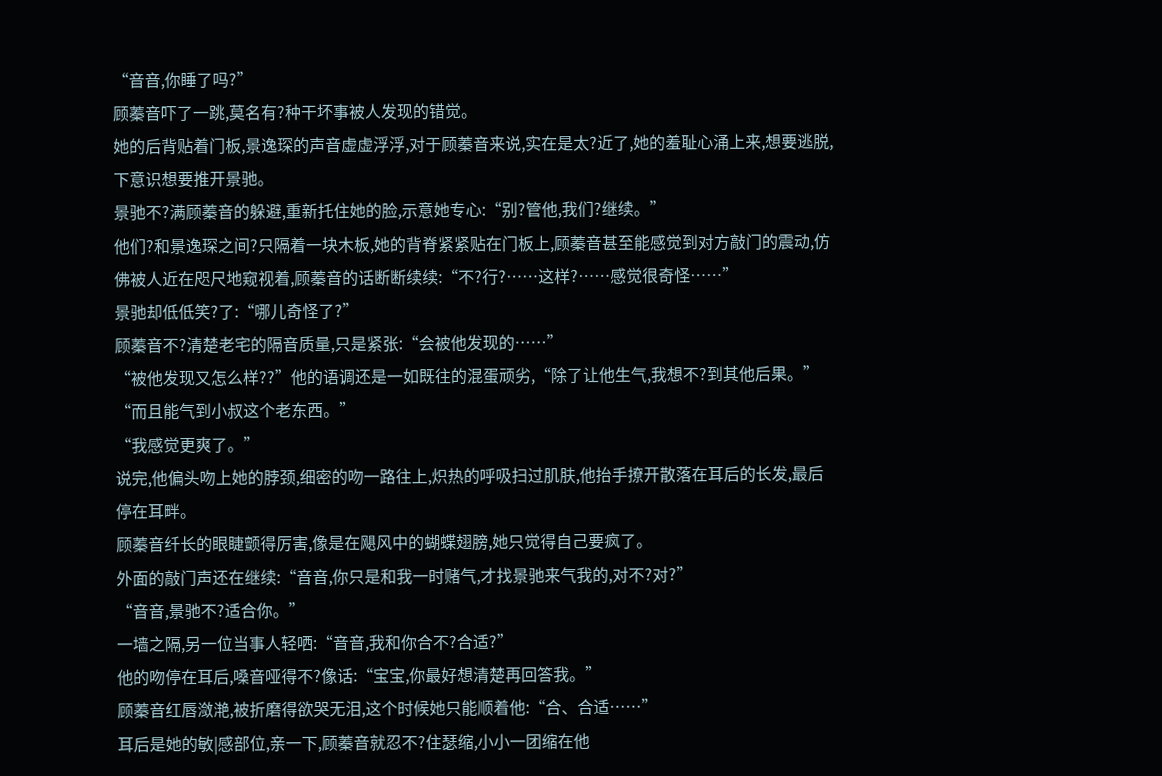“音音,你睡了吗?”
顾蓁音吓了一跳,莫名有?种干坏事被人发现的错觉。
她的后背贴着门板,景逸琛的声音虚虚浮浮,对于顾蓁音来说,实在是太?近了,她的羞耻心涌上来,想要逃脱,下意识想要推开景驰。
景驰不?满顾蓁音的躲避,重新托住她的脸,示意她专心:“别?管他,我们?继续。”
他们?和景逸琛之间?只隔着一块木板,她的背脊紧紧贴在门板上,顾蓁音甚至能感觉到对方敲门的震动,仿佛被人近在咫尺地窥视着,顾蓁音的话断断续续:“不?行?……这样?……感觉很奇怪……”
景驰却低低笑?了:“哪儿奇怪了?”
顾蓁音不?清楚老宅的隔音质量,只是紧张:“会被他发现的……”
“被他发现又怎么样??”他的语调还是一如既往的混蛋顽劣,“除了让他生气,我想不?到其他后果。”
“而且能气到小叔这个老东西。”
“我感觉更爽了。”
说完,他偏头吻上她的脖颈,细密的吻一路往上,炽热的呼吸扫过肌肤,他抬手撩开散落在耳后的长发,最后停在耳畔。
顾蓁音纤长的眼睫颤得厉害,像是在飓风中的蝴蝶翅膀,她只觉得自己要疯了。
外面的敲门声还在继续:“音音,你只是和我一时赌气,才找景驰来气我的,对不?对?”
“音音,景驰不?适合你。”
一墙之隔,另一位当事人轻哂:“音音,我和你合不?合适?”
他的吻停在耳后,嗓音哑得不?像话:“宝宝,你最好想清楚再回答我。”
顾蓁音红唇潋滟,被折磨得欲哭无泪,这个时候她只能顺着他:“合、合适……”
耳后是她的敏|感部位,亲一下,顾蓁音就忍不?住瑟缩,小小一团缩在他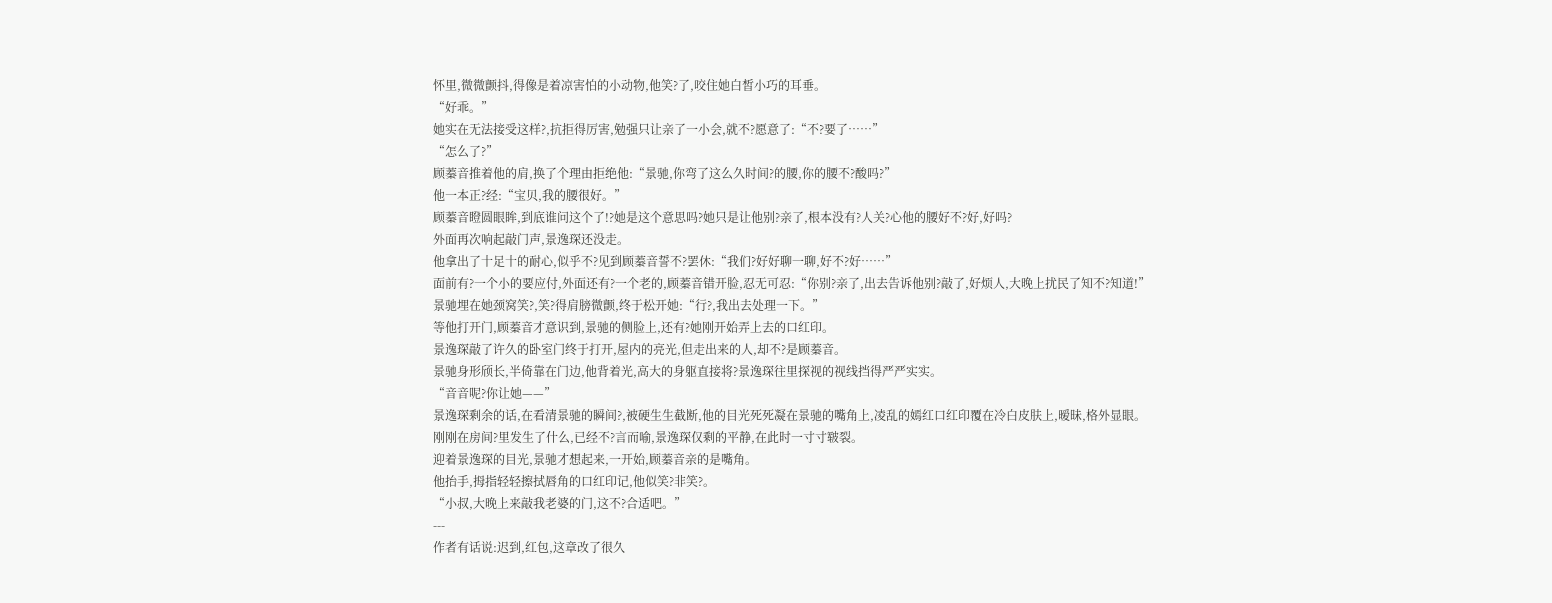怀里,微微颤抖,得像是着凉害怕的小动物,他笑?了,咬住她白皙小巧的耳垂。
“好乖。”
她实在无法接受这样?,抗拒得厉害,勉强只让亲了一小会,就不?愿意了:“不?要了……”
“怎么了?”
顾蓁音推着他的肩,换了个理由拒绝他:“景驰,你弯了这么久时间?的腰,你的腰不?酸吗?”
他一本正?经:“宝贝,我的腰很好。”
顾蓁音瞪圆眼眸,到底谁问这个了!?她是这个意思吗?她只是让他别?亲了,根本没有?人关?心他的腰好不?好,好吗?
外面再次响起敲门声,景逸琛还没走。
他拿出了十足十的耐心,似乎不?见到顾蓁音誓不?罢休:“我们?好好聊一聊,好不?好……”
面前有?一个小的要应付,外面还有?一个老的,顾蓁音错开脸,忍无可忍:“你别?亲了,出去告诉他别?敲了,好烦人,大晚上扰民了知不?知道!”
景驰埋在她颈窝笑?,笑?得肩膀微颤,终于松开她:“行?,我出去处理一下。”
等他打开门,顾蓁音才意识到,景驰的侧脸上,还有?她刚开始弄上去的口红印。
景逸琛敲了许久的卧室门终于打开,屋内的亮光,但走出来的人,却不?是顾蓁音。
景驰身形颀长,半倚靠在门边,他背着光,高大的身躯直接将?景逸琛往里探视的视线挡得严严实实。
“音音呢?你让她——”
景逸琛剩余的话,在看清景驰的瞬间?,被硬生生截断,他的目光死死凝在景驰的嘴角上,凌乱的嫣红口红印覆在冷白皮肤上,暧昧,格外显眼。
刚刚在房间?里发生了什么,已经不?言而喻,景逸琛仅剩的平静,在此时一寸寸皲裂。
迎着景逸琛的目光,景驰才想起来,一开始,顾蓁音亲的是嘴角。
他抬手,拇指轻轻擦拭唇角的口红印记,他似笑?非笑?。
“小叔,大晚上来敲我老婆的门,这不?合适吧。”
---
作者有话说:迟到,红包,这章改了很久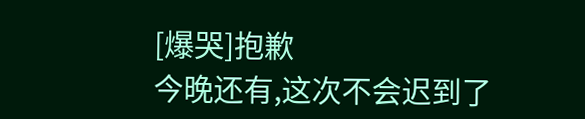[爆哭]抱歉
今晚还有,这次不会迟到了